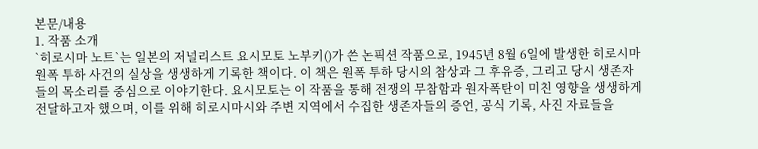본문/내용
1. 작품 소개
`히로시마 노트`는 일본의 저널리스트 요시모토 노부키()가 쓴 논픽션 작품으로, 1945년 8월 6일에 발생한 히로시마 원폭 투하 사건의 실상을 생생하게 기록한 책이다. 이 책은 원폭 투하 당시의 참상과 그 후유증, 그리고 당시 생존자들의 목소리를 중심으로 이야기한다. 요시모토는 이 작품을 통해 전쟁의 무참함과 원자폭탄이 미친 영향을 생생하게 전달하고자 했으며, 이를 위해 히로시마시와 주변 지역에서 수집한 생존자들의 증언, 공식 기록, 사진 자료들을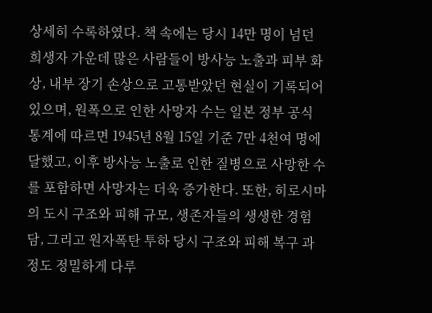상세히 수록하였다. 책 속에는 당시 14만 명이 넘던 희생자 가운데 많은 사람들이 방사능 노출과 피부 화상, 내부 장기 손상으로 고통받았던 현실이 기록되어 있으며, 원폭으로 인한 사망자 수는 일본 정부 공식 통계에 따르면 1945년 8월 15일 기준 7만 4천여 명에 달했고, 이후 방사능 노출로 인한 질병으로 사망한 수를 포함하면 사망자는 더욱 증가한다. 또한, 히로시마의 도시 구조와 피해 규모, 생존자들의 생생한 경험담, 그리고 원자폭탄 투하 당시 구조와 피해 복구 과정도 정밀하게 다루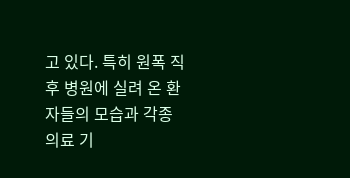고 있다. 특히 원폭 직후 병원에 실려 온 환자들의 모습과 각종 의료 기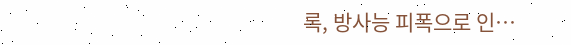록, 방사능 피폭으로 인…